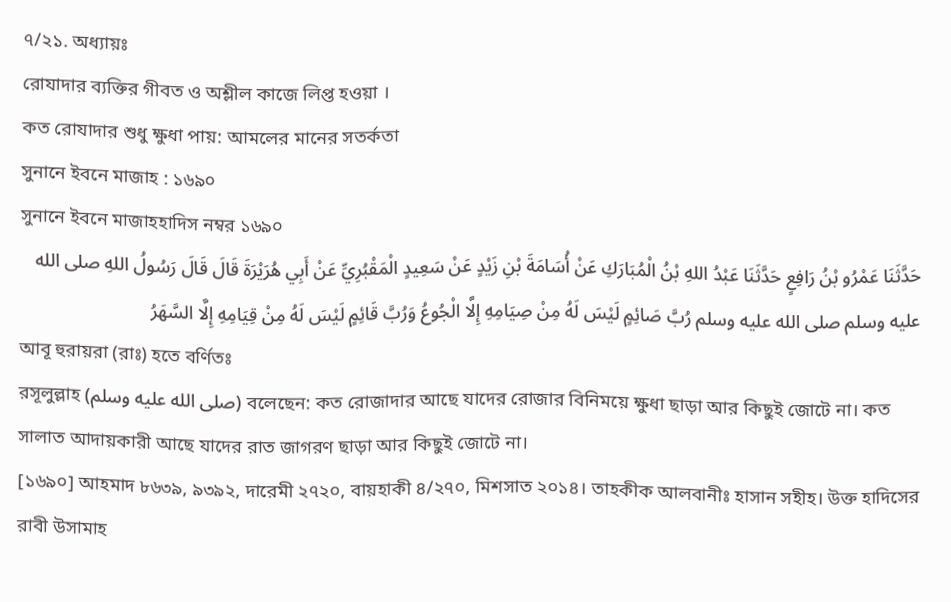৭/২১. অধ্যায়ঃ
রোযাদার ব্যক্তির গীবত ও অশ্লীল কাজে লিপ্ত হওয়া ।
কত রোযাদার শুধু ক্ষুধা পায়: আমলের মানের সতর্কতা
সুনানে ইবনে মাজাহ : ১৬৯০
সুনানে ইবনে মাজাহহাদিস নম্বর ১৬৯০
حَدَّثَنَا عَمْرُو بْنُ رَافِعٍ حَدَّثَنَا عَبْدُ اللهِ بْنُ الْمُبَارَكِ عَنْ أُسَامَةَ بْنِ زَيْدٍ عَنْ سَعِيدٍ الْمَقْبُرِيِّ عَنْ أَبِي هُرَيْرَةَ قَالَ قَالَ رَسُولُ اللهِ صلى الله عليه وسلم صلى الله عليه وسلم رُبَّ صَائِمٍ لَيْسَ لَهُ مِنْ صِيَامِهِ إِلَّا الْجُوعُ وَرُبَّ قَائِمٍ لَيْسَ لَهُ مِنْ قِيَامِهِ إِلَّا السَّهَرُ
আবূ হুরায়রা (রাঃ) হতে বর্ণিতঃ
রসূলুল্লাহ (صلى الله عليه وسلم) বলেছেন: কত রোজাদার আছে যাদের রোজার বিনিময়ে ক্ষুধা ছাড়া আর কিছুই জোটে না। কত সালাত আদায়কারী আছে যাদের রাত জাগরণ ছাড়া আর কিছুই জোটে না।
[১৬৯০] আহমাদ ৮৬৩৯, ৯৩৯২, দারেমী ২৭২০, বায়হাকী ৪/২৭০, মিশসাত ২০১৪। তাহকীক আলবানীঃ হাসান সহীহ। উক্ত হাদিসের রাবী উসামাহ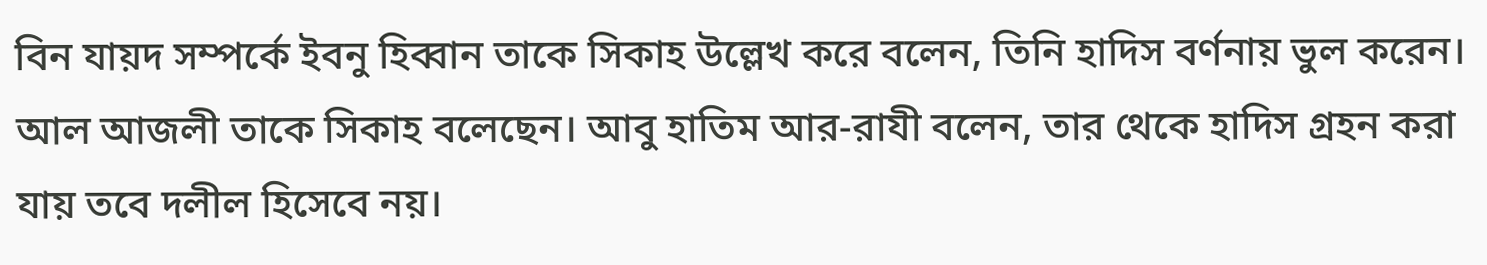বিন যায়দ সম্পর্কে ইবনু হিব্বান তাকে সিকাহ উল্লেখ করে বলেন, তিনি হাদিস বর্ণনায় ভুল করেন। আল আজলী তাকে সিকাহ বলেছেন। আবু হাতিম আর-রাযী বলেন, তার থেকে হাদিস গ্রহন করা যায় তবে দলীল হিসেবে নয়।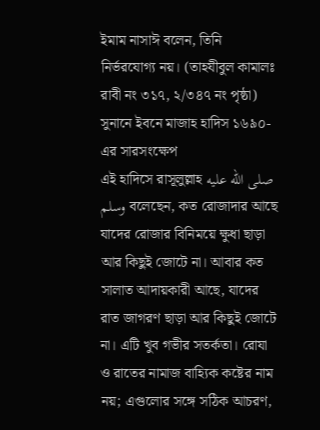ইমাম নাসাঈ বলেন, তিনি নির্ভরযোগ্য নয়। (তাহযীবুল কামালঃ রাবী নং ৩১৭, ২/৩৪৭ নং পৃষ্ঠা)
সুনানে ইবনে মাজাহ হাদিস ১৬৯০-এর সারসংক্ষেপ
এই হাদিসে রাসূলুল্লাহ صلى الله عليه وسلم বলেছেন, কত রোজাদার আছে যাদের রোজার বিনিময়ে ক্ষুধা ছাড়া আর কিছুই জোটে না। আবার কত সালাত আদায়কারী আছে, যাদের রাত জাগরণ ছাড়া আর কিছুই জোটে না। এটি খুব গভীর সতর্কতা। রোযা ও রাতের নামাজ বাহ্যিক কষ্টের নাম নয়; এগুলোর সঙ্গে সঠিক আচরণ,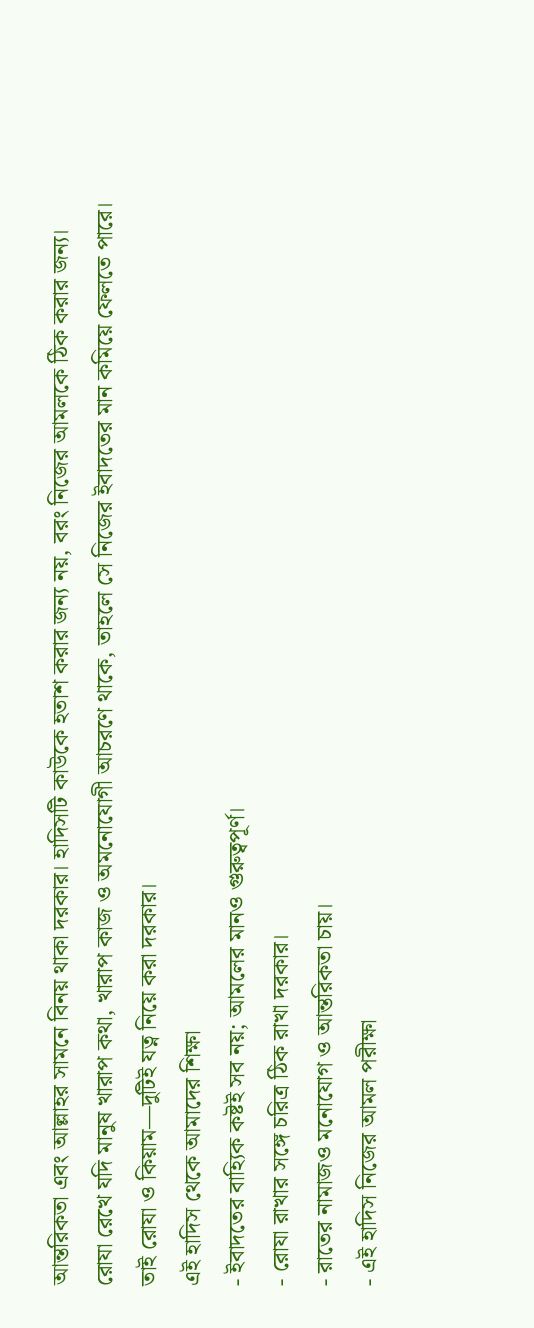আন্তরিকতা এবং আল্লাহর সামনে বিনয় থাকা দরকার। হাদিসটি কাউকে হতাশ করার জন্য নয়, বরং নিজের আমলকে ঠিক করার জন্য। রোযা রেখে যদি মানুষ খারাপ কথা, খারাপ কাজ ও অমনোযোগী আচরণে থাকে, তাহলে সে নিজের ইবাদতের মান কমিয়ে ফেলতে পারে। তাই রোযা ও কিয়াম—দুটিই যত্ন নিয়ে করা দরকার।
এই হাদিস থেকে আমাদের শিক্ষা
- ইবাদতের বাহ্যিক কষ্টই সব নয়; আমলের মানও গুরুত্বপূর্ণ।
- রোযা রাখার সঙ্গে চরিত্র ঠিক রাখা দরকার।
- রাতের নামাজও মনোযোগ ও আন্তরিকতা চায়।
- এই হাদিস নিজের আমল পরীক্ষা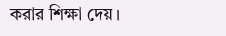করার শিক্ষা দেয়।